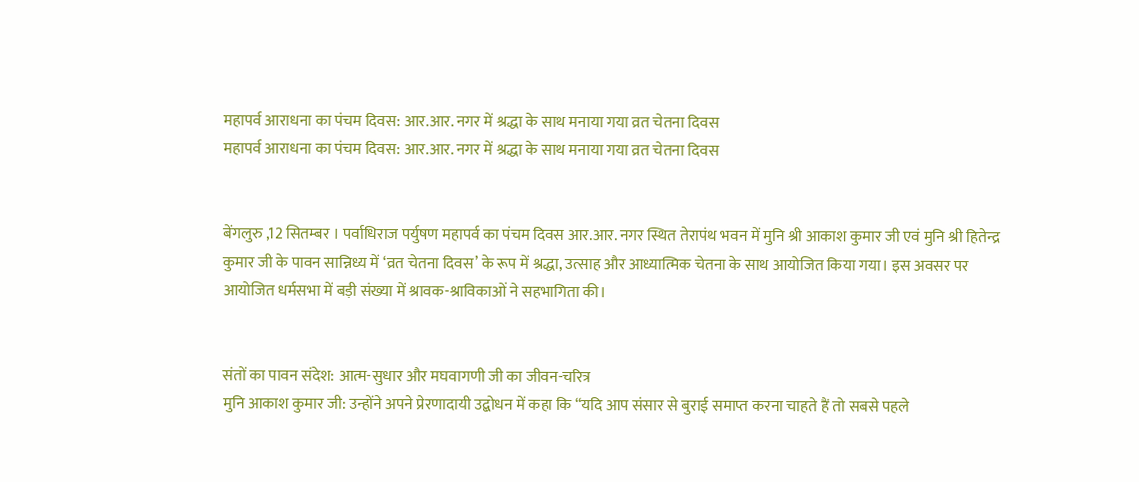महापर्व आराधना का पंचम दिवस: आर.आर. नगर में श्रद्धा के साथ मनाया गया व्रत चेतना दिवस
महापर्व आराधना का पंचम दिवस: आर.आर. नगर में श्रद्धा के साथ मनाया गया व्रत चेतना दिवस


बेंगलुरु ,12 सितम्बर । पर्वाधिराज पर्युषण महापर्व का पंचम दिवस आर.आर. नगर स्थित तेरापंथ भवन में मुनि श्री आकाश कुमार जी एवं मुनि श्री हितेन्द्र कुमार जी के पावन सान्निध्य में ‘व्रत चेतना दिवस’ के रूप में श्रद्धा, उत्साह और आध्यात्मिक चेतना के साथ आयोजित किया गया। इस अवसर पर आयोजित धर्मसभा में बड़ी संख्या में श्रावक-श्राविकाओं ने सहभागिता की।


संतों का पावन संदेश: आत्म-सुधार और मघवागणी जी का जीवन-चरित्र
मुनि आकाश कुमार जी: उन्होंने अपने प्रेरणादायी उद्बोधन में कहा कि “यदि आप संसार से बुराई समाप्त करना चाहते हैं तो सबसे पहले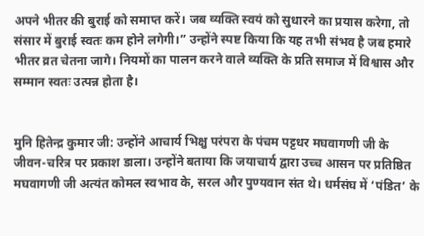अपने भीतर की बुराई को समाप्त करें। जब व्यक्ति स्वयं को सुधारने का प्रयास करेगा, तो संसार में बुराई स्वतः कम होने लगेगी।” उन्होंने स्पष्ट किया कि यह तभी संभव है जब हमारे भीतर व्रत चेतना जागे। नियमों का पालन करने वाले व्यक्ति के प्रति समाज में विश्वास और सम्मान स्वतः उत्पन्न होता है।


मुनि हितेन्द्र कुमार जी: उन्होंने आचार्य भिक्षु परंपरा के पंचम पट्टधर मघवागणी जी के जीवन-चरित्र पर प्रकाश डाला। उन्होंने बताया कि जयाचार्य द्वारा उच्च आसन पर प्रतिष्ठित मघवागणी जी अत्यंत कोमल स्वभाव के, सरल और पुण्यवान संत थे। धर्मसंघ में ‘पंडित’ के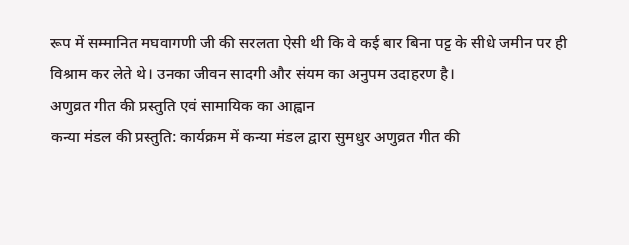रूप में सम्मानित मघवागणी जी की सरलता ऐसी थी कि वे कई बार बिना पट्ट के सीधे जमीन पर ही विश्राम कर लेते थे। उनका जीवन सादगी और संयम का अनुपम उदाहरण है।
अणुव्रत गीत की प्रस्तुति एवं सामायिक का आह्वान
कन्या मंडल की प्रस्तुति: कार्यक्रम में कन्या मंडल द्वारा सुमधुर अणुव्रत गीत की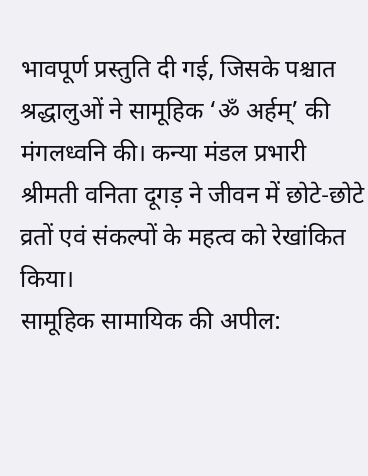भावपूर्ण प्रस्तुति दी गई, जिसके पश्चात श्रद्धालुओं ने सामूहिक ‘ॐ अर्हम्’ की मंगलध्वनि की। कन्या मंडल प्रभारी श्रीमती वनिता दूगड़ ने जीवन में छोटे-छोटे व्रतों एवं संकल्पों के महत्व को रेखांकित किया।
सामूहिक सामायिक की अपील: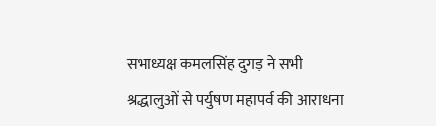सभाध्यक्ष कमलसिंह दुगड़ ने सभी श्रद्धालुओं से पर्युषण महापर्व की आराधना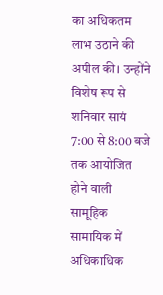का अधिकतम लाभ उठाने की अपील की। उन्होंने विशेष रूप से शनिवार सायं 7:00 से 8:00 बजे तक आयोजित होने वाली सामूहिक सामायिक में अधिकाधिक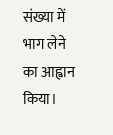संख्या में भाग लेने का आह्वान किया।